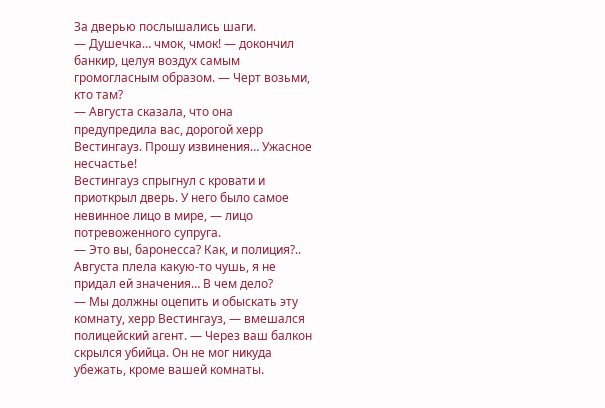За дверью послышались шаги.
— Душечка… чмок, чмок! — докончил банкир, целуя воздух самым громогласным образом. — Черт возьми, кто там?
— Августа сказала, что она предупредила вас, дорогой херр Вестингауз. Прошу извинения… Ужасное несчастье!
Вестингауз спрыгнул с кровати и приоткрыл дверь. У него было самое невинное лицо в мире, — лицо потревоженного супруга.
— Это вы, баронесса? Как, и полиция?.. Августа плела какую-то чушь, я не придал ей значения… В чем дело?
— Мы должны оцепить и обыскать эту комнату, херр Вестингауз, — вмешался полицейский агент. — Через ваш балкон скрылся убийца. Он не мог никуда убежать, кроме вашей комнаты.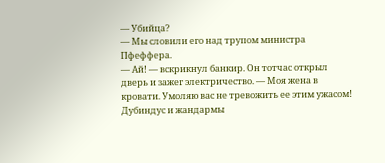— Убийца?
— Мы словили его над трупом министра Пфеффера.
— Ай! — вскрикнул банкир. Он тотчас открыл дверь и зажег электричество. — Моя жена в кровати. Умоляю вас не тревожить ее этим ужасом!
Дубиндус и жандармы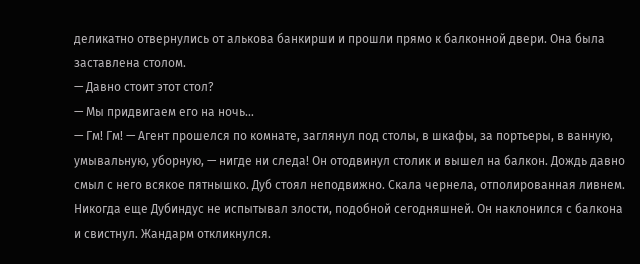деликатно отвернулись от алькова банкирши и прошли прямо к балконной двери. Она была заставлена столом.
— Давно стоит этот стол?
— Мы придвигаем его на ночь…
— Гм! Гм! — Агент прошелся по комнате, заглянул под столы, в шкафы, за портьеры, в ванную, умывальную, уборную, — нигде ни следа! Он отодвинул столик и вышел на балкон. Дождь давно смыл с него всякое пятнышко. Дуб стоял неподвижно. Скала чернела, отполированная ливнем.
Никогда еще Дубиндус не испытывал злости, подобной сегодняшней. Он наклонился с балкона и свистнул. Жандарм откликнулся.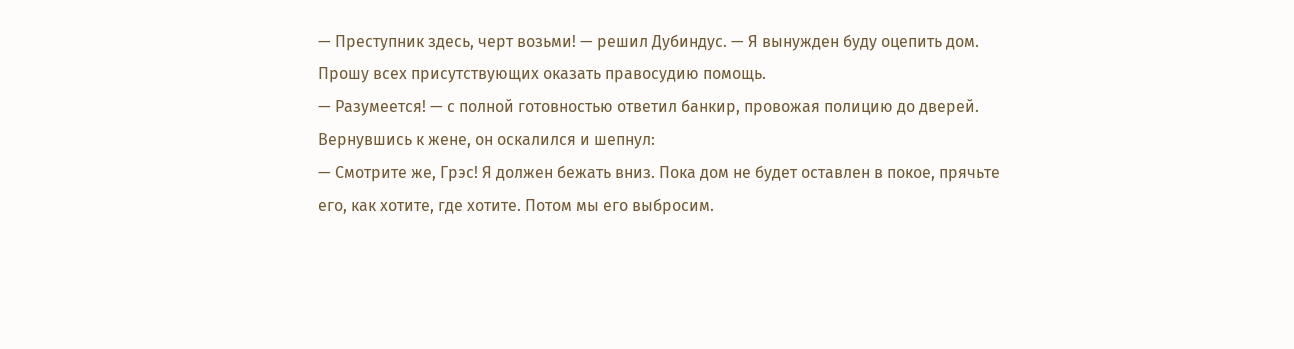— Преступник здесь, черт возьми! — решил Дубиндус. — Я вынужден буду оцепить дом. Прошу всех присутствующих оказать правосудию помощь.
— Разумеется! — с полной готовностью ответил банкир, провожая полицию до дверей.
Вернувшись к жене, он оскалился и шепнул:
— Смотрите же, Грэс! Я должен бежать вниз. Пока дом не будет оставлен в покое, прячьте его, как хотите, где хотите. Потом мы его выбросим.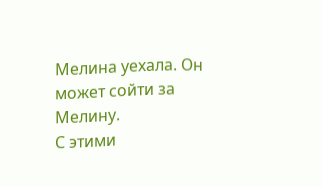Мелина уехала. Он может сойти за Мелину.
С этими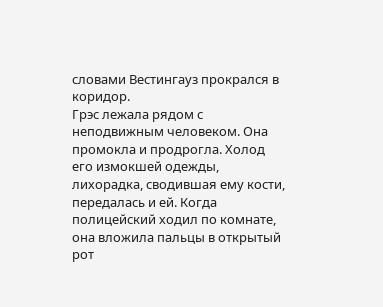словами Вестингауз прокрался в коридор.
Грэс лежала рядом с неподвижным человеком. Она промокла и продрогла. Холод его измокшей одежды, лихорадка, сводившая ему кости, передалась и ей. Когда полицейский ходил по комнате, она вложила пальцы в открытый рот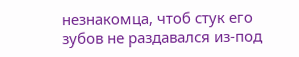незнакомца, чтоб стук его зубов не раздавался из-под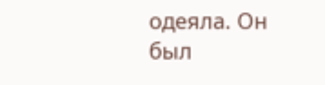одеяла. Он был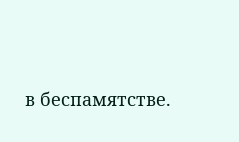в беспамятстве.